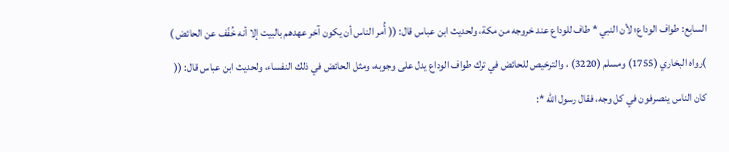السابع: طواف الوداع؛ لأن النبي * طاف للوداع عند خروجه من مكة، ولحديث ابن عباس قال: (( أُمر الناس أن يكون آخر عهدهم بالبيت إلا أنه خُفّف عن الحائض ) )رواه البخاري (1755) ومسلم (3220) ، والترخيص للحائض في ترك طواف الوداع يدل على وجوبه، ومثل الحائض في ذلك النفساء، ولحديث ابن عباس قال: (( كان الناس ينصرفون في كل وجه، فقال رسول الله *: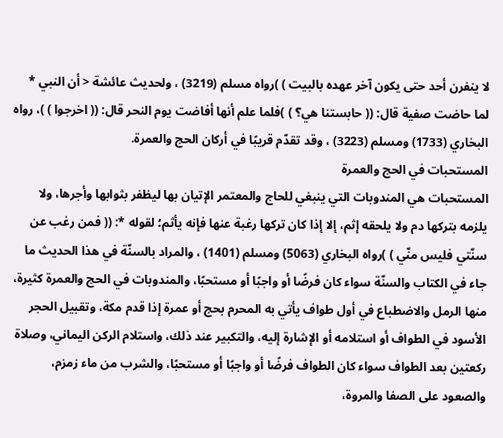لا ينفرن أحد حتى يكون آخر عهده بالبيت ) )رواه مسلم (3219) ، ولحديث عائشة < أن النبي * لما حاضت صفية قال: (( حابستنا هي؟ ) )فلما علم أنها أفاضت يوم النحر قال: (( اخرجوا ) )، رواه البخاري (1733) ومسلم (3223) ، وقد تقدّم قريبًا في أركان الحج والعمرة.
المستحبات في الحج والعمرة
المستحبات هي المندوبات التي ينبغي للحاج والمعتمر الإتيان بها ليظفر بثوابها وأجرها، ولا يلزمه بتركها دم ولا يلحقه إثم، إلا إذا كان تركها رغبة عنها فإنه يأثم؛ لقوله *: (( فمن رغب عن سنّتي فليس منّي ) )رواه البخاري (5063) ومسلم (1401) ، والمراد بالسنّة في هذا الحديث ما جاء في الكتاب والسنّة سواء كان فرضًا أو واجبًا أو مستحبًا، والمندوبات في الحج والعمرة كثيرة، منها الرمل والاضطباع في أول طواف يأتي به المحرم بحج أو عمرة إذا قدم مكة، وتقبيل الحجر الأسود في الطواف أو استلامه أو الإشارة إليه، والتكبير عند ذلك، واستلام الركن اليماني، وصلاة ركعتين بعد الطواف سواء كان الطواف فرضًا أو واجبًا أو مستحبًا، والشرب من ماء زمزم، والصعود على الصفا والمروة،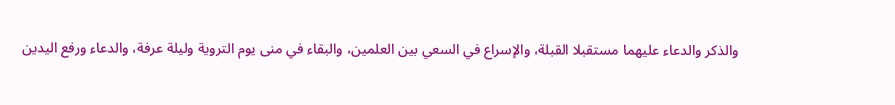والذكر والدعاء عليهما مستقبلا القبلة، والإسراع في السعي بين العلمين، والبقاء في منى يوم التروية وليلة عرفة، والدعاء ورفع اليدين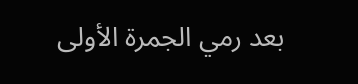بعد رمي الجمرة الأولى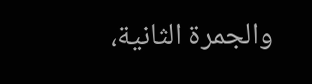والجمرة الثانية،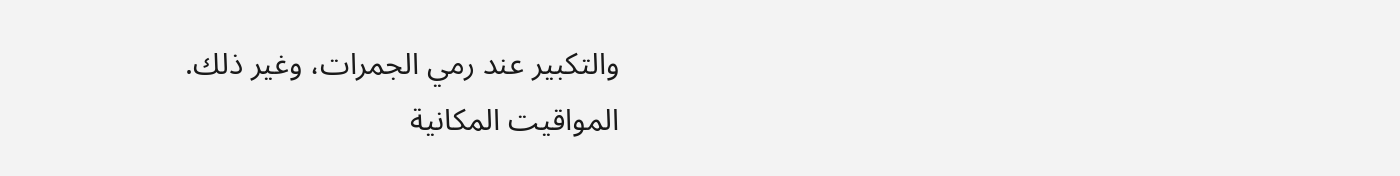والتكبير عند رمي الجمرات، وغير ذلك.
المواقيت المكانية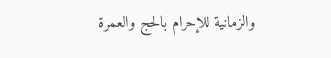والزمانية للإحرام بالحج والعمرة